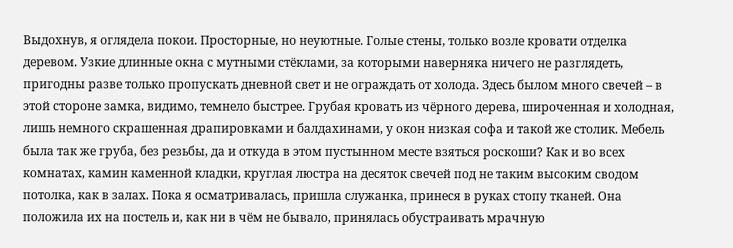Выдохнув, я оглядела покои. Просторные, но неуютные. Голые стены, только возле кровати отделка деревом. Узкие длинные окна с мутными стёклами, за которыми наверняка ничего не разглядеть, пригодны разве только пропускать дневной свет и не ограждать от холода. Здесь былом много свечей – в этой стороне замка, видимо, темнело быстрее. Грубая кровать из чёрного дерева, широченная и холодная, лишь немного скрашенная драпировками и балдахинами, у окон низкая софа и такой же столик. Мебель была так же груба, без резьбы, да и откуда в этом пустынном месте взяться роскоши? Как и во всех комнатах, камин каменной кладки, круглая люстра на десяток свечей под не таким высоким сводом потолка, как в залах. Пока я осматривалась, пришла служанка, принеся в руках стопу тканей. Она положила их на постель и, как ни в чём не бывало, принялась обустраивать мрачную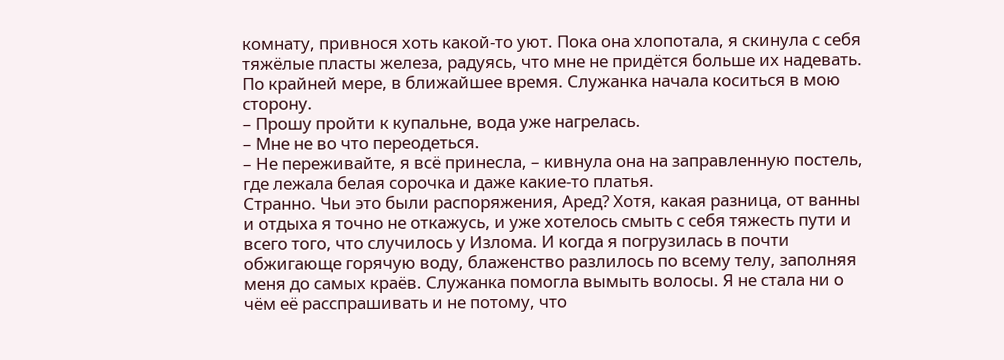комнату, привнося хоть какой-то уют. Пока она хлопотала, я скинула с себя тяжёлые пласты железа, радуясь, что мне не придётся больше их надевать. По крайней мере, в ближайшее время. Служанка начала коситься в мою сторону.
– Прошу пройти к купальне, вода уже нагрелась.
– Мне не во что переодеться.
– Не переживайте, я всё принесла, – кивнула она на заправленную постель, где лежала белая сорочка и даже какие-то платья.
Странно. Чьи это были распоряжения, Аред? Хотя, какая разница, от ванны и отдыха я точно не откажусь, и уже хотелось смыть с себя тяжесть пути и всего того, что случилось у Излома. И когда я погрузилась в почти обжигающе горячую воду, блаженство разлилось по всему телу, заполняя меня до самых краёв. Служанка помогла вымыть волосы. Я не стала ни о чём её расспрашивать и не потому, что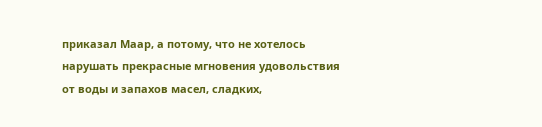приказал Маар, а потому, что не хотелось нарушать прекрасные мгновения удовольствия от воды и запахов масел, сладких,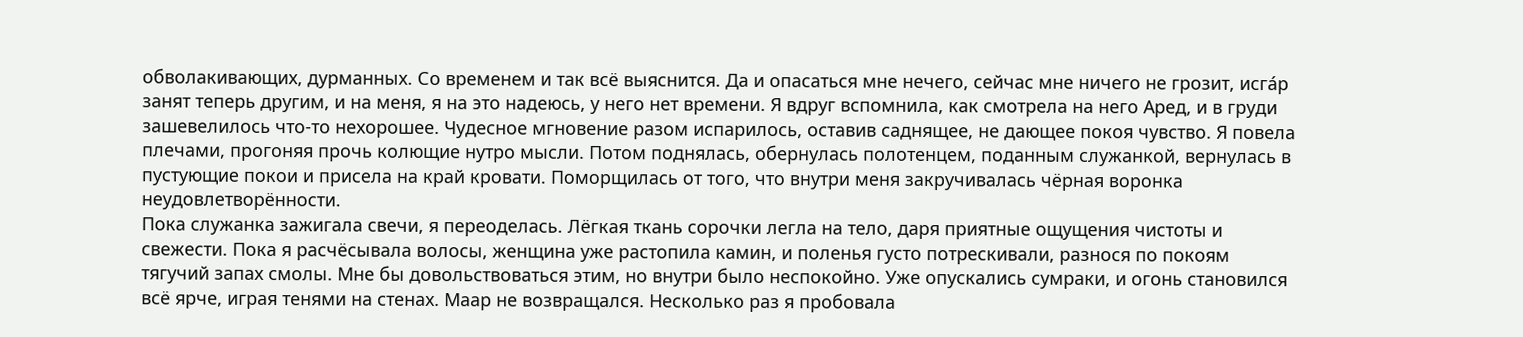обволакивающих, дурманных. Со временем и так всё выяснится. Да и опасаться мне нечего, сейчас мне ничего не грозит, исга́р занят теперь другим, и на меня, я на это надеюсь, у него нет времени. Я вдруг вспомнила, как смотрела на него Аред, и в груди зашевелилось что-то нехорошее. Чудесное мгновение разом испарилось, оставив саднящее, не дающее покоя чувство. Я повела плечами, прогоняя прочь колющие нутро мысли. Потом поднялась, обернулась полотенцем, поданным служанкой, вернулась в пустующие покои и присела на край кровати. Поморщилась от того, что внутри меня закручивалась чёрная воронка неудовлетворённости.
Пока служанка зажигала свечи, я переоделась. Лёгкая ткань сорочки легла на тело, даря приятные ощущения чистоты и свежести. Пока я расчёсывала волосы, женщина уже растопила камин, и поленья густо потрескивали, разнося по покоям тягучий запах смолы. Мне бы довольствоваться этим, но внутри было неспокойно. Уже опускались сумраки, и огонь становился всё ярче, играя тенями на стенах. Маар не возвращался. Несколько раз я пробовала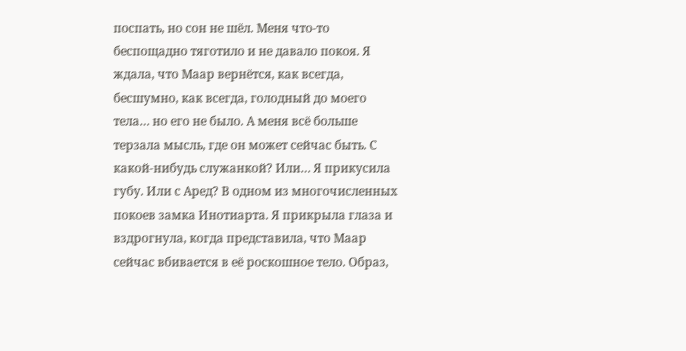поспать, но сон не шёл. Меня что-то беспощадно тяготило и не давало покоя. Я ждала, что Маар вернётся, как всегда, бесшумно, как всегда, голодный до моего тела… но его не было. А меня всё больше терзала мысль, где он может сейчас быть. С какой-нибудь служанкой? Или… Я прикусила губу. Или с Аред? В одном из многочисленных покоев замка Инотиарта. Я прикрыла глаза и вздрогнула, когда представила, что Маар сейчас вбивается в её роскошное тело. Образ,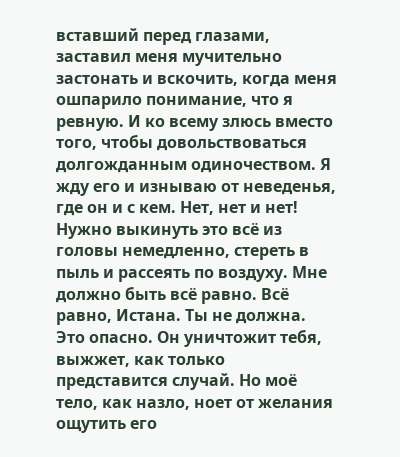вставший перед глазами, заставил меня мучительно застонать и вскочить, когда меня ошпарило понимание, что я ревную. И ко всему злюсь вместо того, чтобы довольствоваться долгожданным одиночеством. Я жду его и изнываю от неведенья, где он и с кем. Нет, нет и нет! Нужно выкинуть это всё из головы немедленно, стереть в пыль и рассеять по воздуху. Мне должно быть всё равно. Всё равно, Истана. Ты не должна. Это опасно. Он уничтожит тебя, выжжет, как только представится случай. Но моё тело, как назло, ноет от желания ощутить его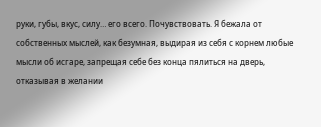руки, губы, вкус, силу… его всего. Почувствовать. Я бежала от собственных мыслей, как безумная, выдирая из себя с корнем любые мысли об исгаре, запрещая себе без конца пялиться на дверь, отказывая в желании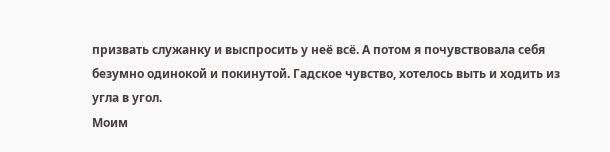призвать служанку и выспросить у неё всё. А потом я почувствовала себя безумно одинокой и покинутой. Гадское чувство, хотелось выть и ходить из угла в угол.
Моим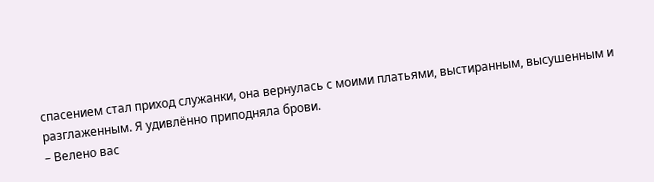спасением стал приход служанки, она вернулась с моими платьями, выстиранным, высушенным и разглаженным. Я удивлённо приподняла брови.
– Велено вас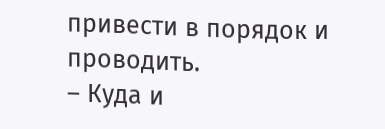привести в порядок и проводить.
– Куда и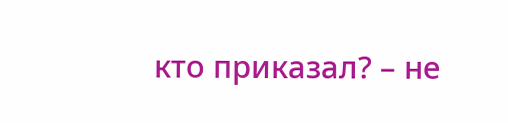кто приказал? – не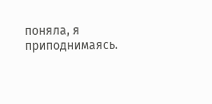поняла, я приподнимаясь.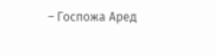– Госпожа Аред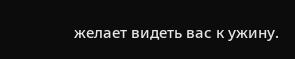желает видеть вас к ужину.